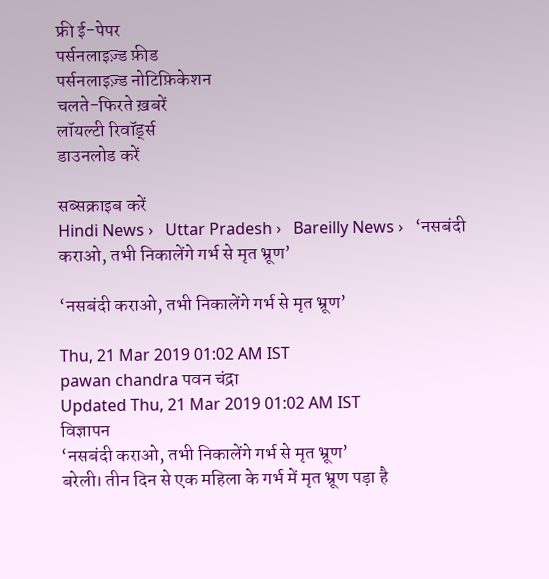फ्री ई-पेपर
पर्सनलाइज़्ड फ़ीड
पर्सनलाइज़्ड नोटिफ़िकेशन
चलते-फिरते ख़बरें
लॉयल्टी रिवॉर्ड्स
डाउनलोड करें

सब्सक्राइब करें
Hindi News ›   Uttar Pradesh ›   Bareilly News ›   ‘नसबंदी कराओ, तभी निकालेंगे गर्भ से मृत भ्रूण’

‘नसबंदी कराओ, तभी निकालेंगे गर्भ से मृत भ्रूण’

Thu, 21 Mar 2019 01:02 AM IST
pawan chandra पवन चंद्रा
Updated Thu, 21 Mar 2019 01:02 AM IST
विज्ञापन
‘नसबंदी कराओ, तभी निकालेंगे गर्भ से मृत भ्रूण’
बरेली। तीन दिन से एक महिला के गर्भ में मृत भ्रूण पड़ा है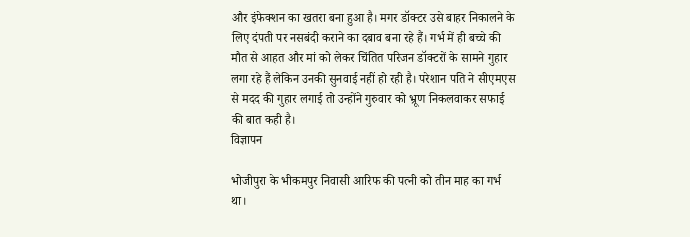और इंफेक्शन का खतरा बना हुआ है। मगर डॉक्टर उसे बाहर निकालने के लिए दंपती पर नसबंदी कराने का दबाव बना रहे हैं। गर्भ में ही बच्चे की मौत से आहत और मां को लेकर चिंतित परिजन डॉक्टरों के सामने गुहार लगा रहे हैं लेकिन उनकी सुनवाई नहीं हो रही है। परेशान पति ने सीएमएस से मदद की गुहार लगाई तो उन्होंने गुरुवार को भ्रूण निकलवाकर सफाई की बात कही है।
विज्ञापन

भोजीपुरा के भीकमपुर निवासी आरिफ की पत्नी को तीन माह का गर्भ था।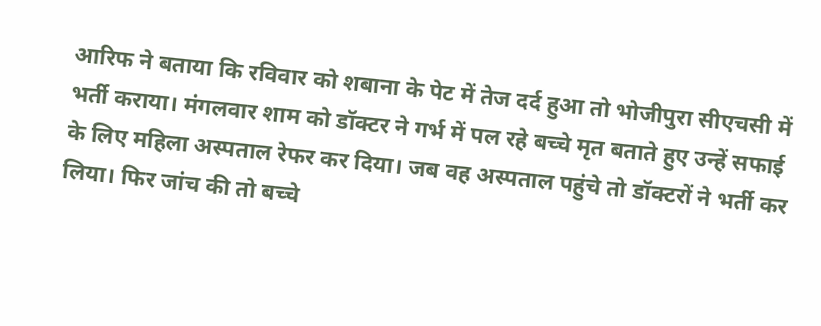आरिफ ने बताया कि रविवार को शबाना के पेट में तेज दर्द हुआ तो भोजीपुरा सीएचसी में भर्ती कराया। मंगलवार शाम को डॉक्टर ने गर्भ में पल रहे बच्चे मृत बताते हुए उन्हें सफाई के लिए महिला अस्पताल रेफर कर दिया। जब वह अस्पताल पहुंचे तो डॉक्टरों ने भर्ती कर लिया। फिर जांच की तो बच्चे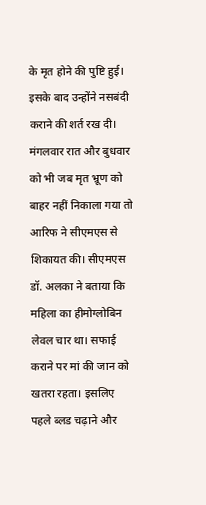के मृत होने की पुष्टि हुई। इसके बाद उन्होंने नसबंदी कराने की शर्त रख दी। मंगलवार रात और बुधवार को भी जब मृत भ्रूण को बाहर नहीं निकाला गया तो आरिफ ने सीएमएस से शिकायत की। सीएमएस डॉ. अलका ने बताया कि महिला का हीमोग्लोबिन लेवल चार था। सफाई कराने पर मां की जान को खतरा रहता। इसलिए पहले ब्लड चढ़ाने और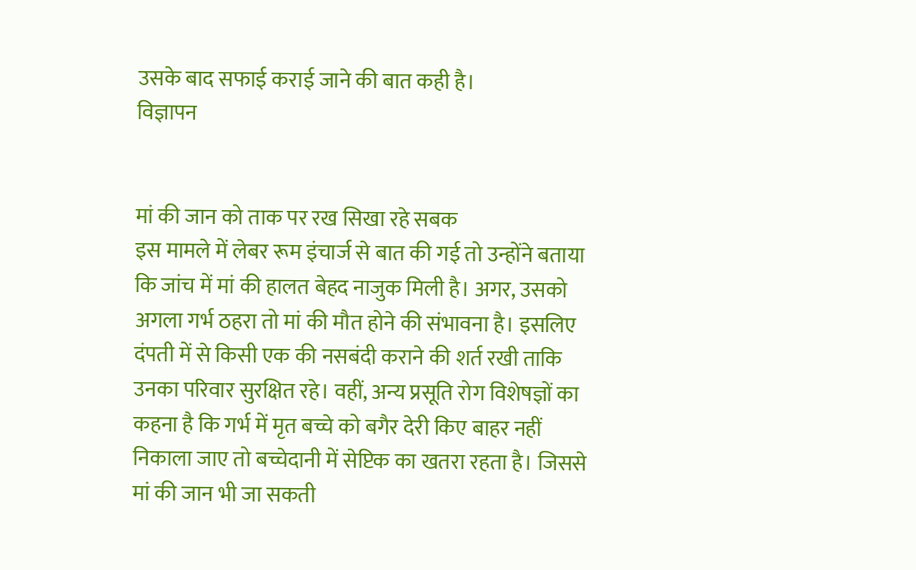उसके बाद सफाई कराई जाने की बात कही है।
विज्ञापन


मां की जान को ताक पर रख सिखा रहे सबक
इस मामले में लेबर रूम इंचार्ज से बात की गई तो उन्होंने बताया कि जांच में मां की हालत बेहद नाजुक मिली है। अगर, उसको अगला गर्भ ठहरा तो मां की मौत होने की संभावना है। इसलिए दंपती में से किसी एक की नसबंदी कराने की शर्त रखी ताकि उनका परिवार सुरक्षित रहे। वहीं, अन्य प्रसूति रोग विशेषज्ञों का कहना है कि गर्भ में मृत बच्चे को बगैर देरी किए बाहर नहीं निकाला जाए तो बच्चेदानी में सेप्टिक का खतरा रहता है। जिससे मां की जान भी जा सकती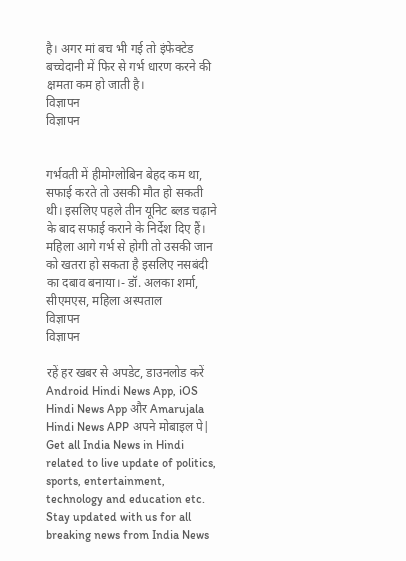है। अगर मां बच भी गई तो इंफेक्टेड बच्चेदानी में फिर से गर्भ धारण करने की क्षमता कम हो जाती है।
विज्ञापन
विज्ञापन


गर्भवती में हीमोग्लोबिन बेहद कम था, सफाई करते तो उसकी मौत हो सकती थी। इसलिए पहले तीन यूनिट ब्लड चढ़ाने के बाद सफाई कराने के निर्देश दिए हैं। महिला आगे गर्भ से होगी तो उसकी जान को खतरा हो सकता है इसलिए नसबंदी का दबाव बनाया।- डॉ. अलका शर्मा, सीएमएस, महिला अस्पताल
विज्ञापन
विज्ञापन

रहें हर खबर से अपडेट, डाउनलोड करें Android Hindi News App, iOS Hindi News App और Amarujala Hindi News APP अपने मोबाइल पे|
Get all India News in Hindi related to live update of politics, sports, entertainment, technology and education etc. Stay updated with us for all breaking news from India News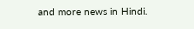and more news in Hindi.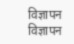विज्ञापन
विज्ञापन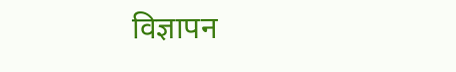विज्ञापन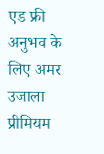एड फ्री अनुभव के लिए अमर उजाला प्रीमियम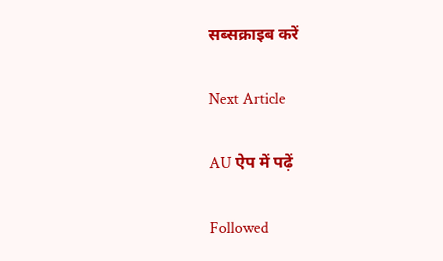सब्सक्राइब करें

Next Article

AU ऐप में पढ़ें

Followed